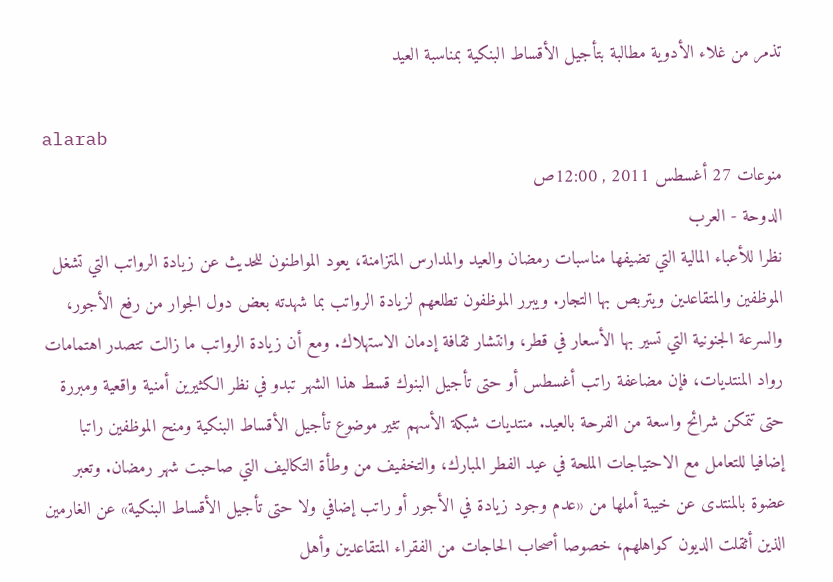تذمر من غلاء الأدوية مطالبة بتأجيل الأقساط البنكية بمناسبة العيد

alarab
منوعات 27 أغسطس 2011 , 12:00ص
الدوحة - العرب
نظرا للأعباء المالية التي تضيفها مناسبات رمضان والعيد والمدارس المتزامنة، يعود المواطنون للحديث عن زيادة الرواتب التي تشغل الموظفين والمتقاعدين ويتربص بها التجار. ويبرر الموظفون تطلعهم لزيادة الرواتب بما شهدته بعض دول الجوار من رفع الأجور، والسرعة الجنونية التي تسير بها الأسعار في قطر، وانتشار ثقافة إدمان الاستهلاك. ومع أن زيادة الرواتب ما زالت تتصدر اهتمامات رواد المنتديات، فإن مضاعفة راتب أغسطس أو حتى تأجيل البنوك قسط هذا الشهر تبدو في نظر الكثيرين أمنية واقعية ومبررة حتى تتمكن شرائح واسعة من الفرحة بالعيد. منتديات شبكة الأسهم تثير موضوع تأجيل الأقساط البنكية ومنح الموظفين راتبا إضافيا للتعامل مع الاحتياجات الملحة في عيد الفطر المبارك، والتخفيف من وطأة التكاليف التي صاحبت شهر رمضان. وتعبر عضوة بالمنتدى عن خيبة أملها من «عدم وجود زيادة في الأجور أو راتب إضافي ولا حتى تأجيل الأقساط البنكية» عن الغارمين الذين أثقلت الديون كواهلهم، خصوصا أصحاب الحاجات من الفقراء المتقاعدين وأهل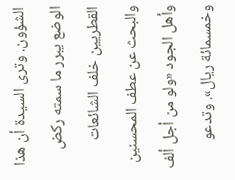الشؤون. وترى السيدة أن هذا الوضع يبرر ما سمته ركض القطريين خلف الشائعات والبحث عن عطف المحسنين وأهل الجود «ولو من أجل ألف وخمسمائة ريال». وتدعو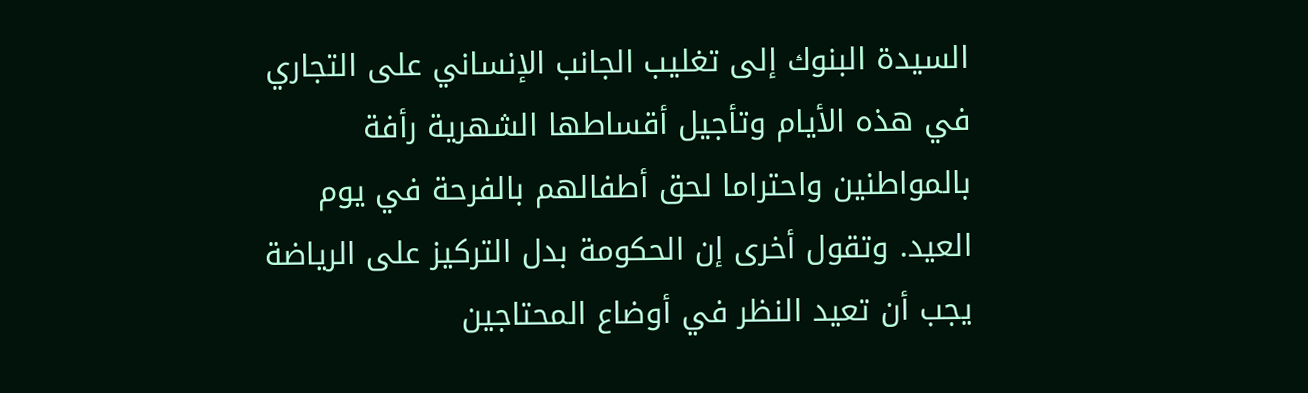السيدة البنوك إلى تغليب الجانب الإنساني على التجاري في هذه الأيام وتأجيل أقساطها الشهرية رأفة بالمواطنين واحتراما لحق أطفالهم بالفرحة في يوم العيد. وتقول أخرى إن الحكومة بدل التركيز على الرياضة يجب أن تعيد النظر في أوضاع المحتاجين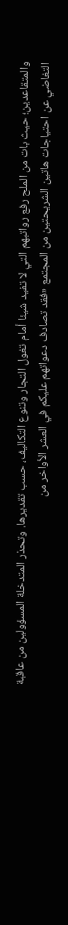والمتقاعدين؛ حيث بات من الملح رفع رواتبهم التي لا تفيد شيئا أمام تغول التجار وتنوع التكاليف، حسب تقديرها. وتحذر المتدخلة المسؤولين من عاقبة التغاضي عن احتياجات هاتين الشريحتين من المجتمع «فقد تصادف دعواتهم عليكم في العشر الأواخر من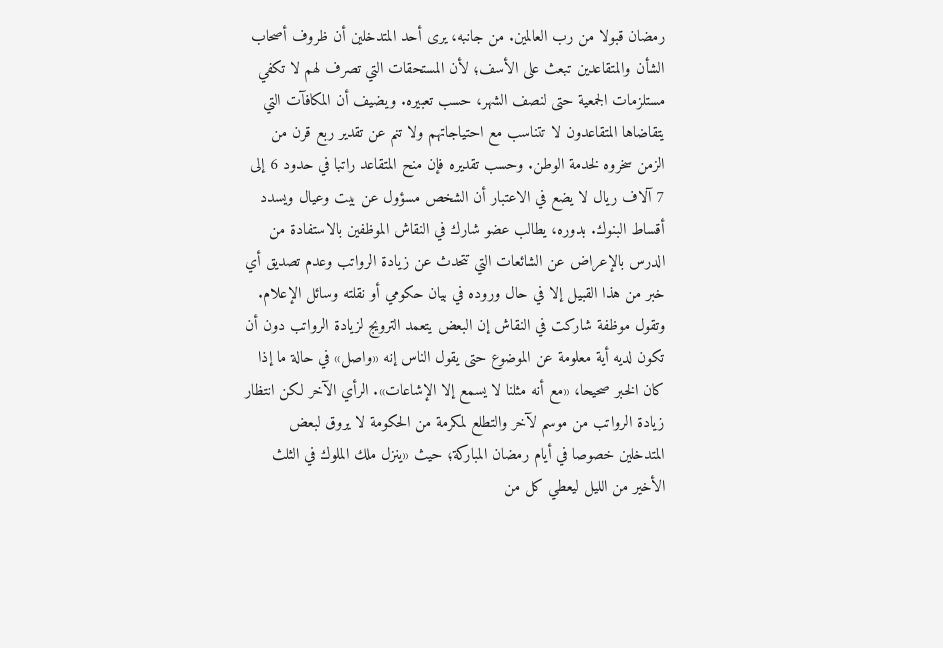رمضان قبولا من رب العالمين. من جانبه، يرى أحد المتدخلين أن ظروف أصحاب الشأن والمتقاعدين تبعث على الأسف؛ لأن المستحقات التي تصرف لهم لا تكفي مستلزمات الجمعية حتى لنصف الشهر، حسب تعبيره. ويضيف أن المكافآت التي يتقاضاها المتقاعدون لا تتناسب مع احتياجاتهم ولا تنم عن تقدير ربع قرن من الزمن سخروه لخدمة الوطن. وحسب تقديره فإن منح المتقاعد راتبا في حدود 6 إلى 7 آلاف ريال لا يضع في الاعتبار أن الشخص مسؤول عن بيت وعيال ويسدد أقساط البنوك. بدوره، يطالب عضو شارك في النقاش الموظفين بالاستفادة من الدرس بالإعراض عن الشائعات التي تتحدث عن زيادة الرواتب وعدم تصديق أي خبر من هذا القبيل إلا في حال وروده في بيان حكومي أو نقلته وسائل الإعلام. وتقول موظفة شاركت في النقاش إن البعض يتعمد الترويج لزيادة الرواتب دون أن تكون لديه أية معلومة عن الموضوع حتى يقول الناس إنه «واصل» في حالة ما إذا كان الخبر صحيحا، «مع أنه مثلنا لا يسمع إلا الإشاعات». الرأي الآخر لكن انتظار زيادة الرواتب من موسم لآخر والتطلع لمكرمة من الحكومة لا يروق لبعض المتدخلين خصوصا في أيام رمضان المباركة؛ حيث «ينزل ملك الملوك في الثلث الأخير من الليل ليعطي كل من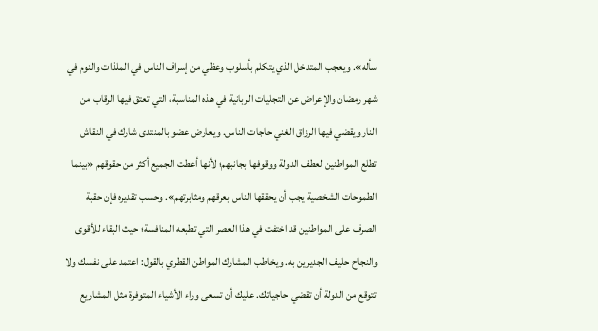سأله». ويعجب المتدخل الذي يتكلم بأسلوب وعظي من إسراف الناس في الملذات والنوم في شهر رمضان والإعراض عن التجليات الربانية في هذه المناسبة، التي تعتق فيها الرقاب من النار ويقضي فيها الرزاق الغني حاجات الناس. ويعارض عضو بالمنتدى شارك في النقاش تطلع المواطنين لعطف الدولة ووقوفها بجانبهم؛ لأنها أعطت الجميع أكثر من حقوقهم «بينما الطموحات الشخصية يجب أن يحققها الناس بعرقهم ومثابرتهم». وحسب تقديره فإن حقبة الصرف على المواطنين قد اختفت في هذا العصر التي تطبعه المنافسة؛ حيث البقاء للأقوى والنجاح حليف الجديرين به. ويخاطب المشارك المواطن القطري بالقول: اعتمد على نفسك ولا تتوقع من الدولة أن تقضي حاجياتك. عليك أن تسعى وراء الأشياء المتوفرة مثل المشاريع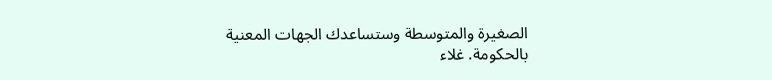الصغيرة والمتوسطة وستساعدك الجهات المعنية بالحكومة. غلاء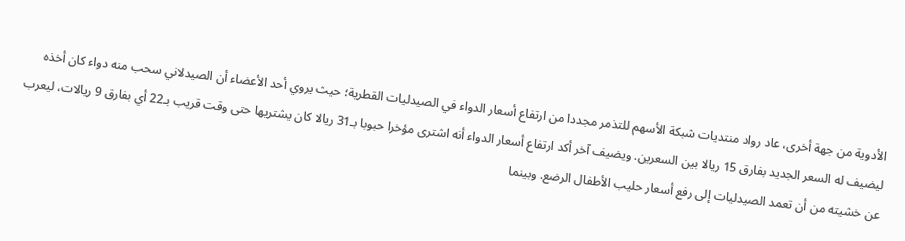الأدوية من جهة أخرى، عاد رواد منتديات شبكة الأسهم للتذمر مجددا من ارتفاع أسعار الدواء في الصيدليات القطرية؛ حيث يروي أحد الأعضاء أن الصيدلاني سحب منه دواء كان أخذه ليضيف له السعر الجديد بفارق 15 ريالا بين السعرين. ويضيف آخر أكد ارتفاع أسعار الدواء أنه اشترى مؤخرا حبوبا بـ31 ريالا كان يشتريها حتى وقت قريب بـ22 أي بفارق 9 ريالات، ليعرب عن خشيته من أن تعمد الصيدليات إلى رفع أسعار حليب الأطفال الرضع. وبينما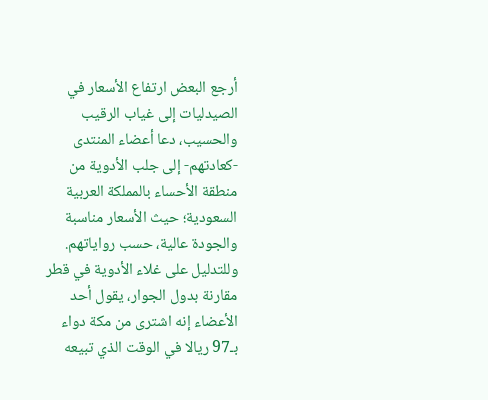أرجع البعض ارتفاع الأسعار في الصيدليات إلى غياب الرقيب والحسيب، دعا أعضاء المنتدى -كعادتهم- إلى جلب الأدوية من منطقة الأحساء بالمملكة العربية السعودية؛ حيث الأسعار مناسبة والجودة عالية، حسب رواياتهم. وللتدليل على غلاء الأدوية في قطر مقارنة بدول الجوار، يقول أحد الأعضاء إنه اشترى من مكة دواء بـ97 ريالا في الوقت الذي تبيعه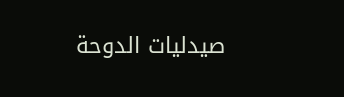صيدليات الدوحة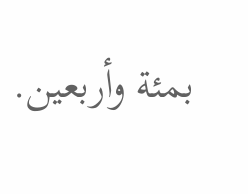بمئة وأربعين.